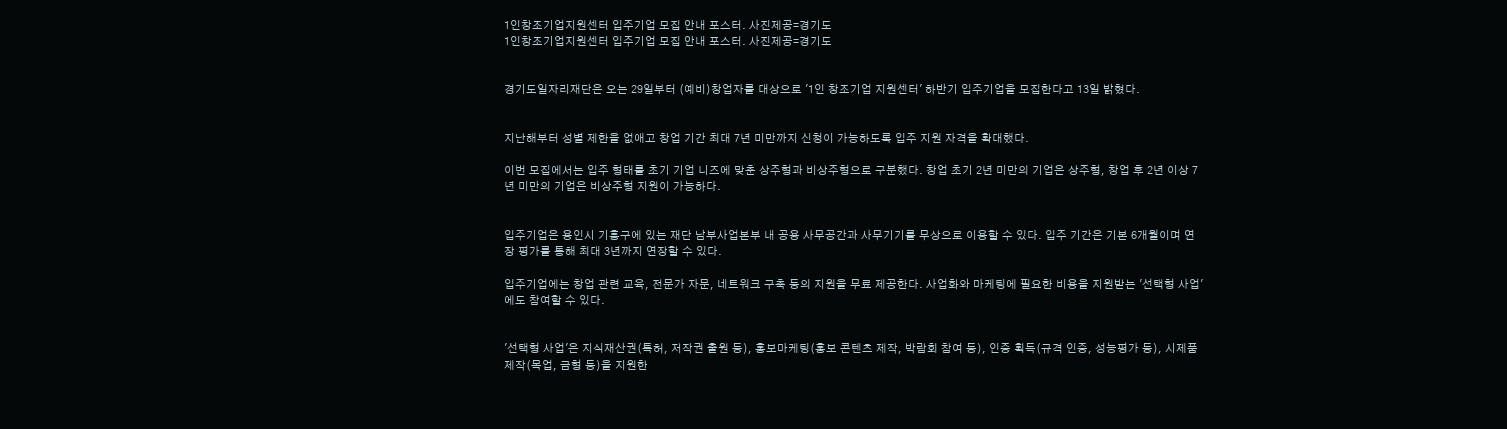1인창조기업지원센터 입주기업 모집 안내 포스터. 사진제공=경기도
1인창조기업지원센터 입주기업 모집 안내 포스터. 사진제공=경기도


경기도일자리재단은 오는 29일부터 (예비)창업자를 대상으로 '1인 창조기업 지원센터' 하반기 입주기업을 모집한다고 13일 밝혔다.


지난해부터 성별 제한을 없애고 창업 기간 최대 7년 미만까지 신청이 가능하도록 입주 지원 자격을 확대했다.

이번 모집에서는 입주 형태를 초기 기업 니즈에 맞춘 상주형과 비상주형으로 구분했다. 창업 초기 2년 미만의 기업은 상주형, 창업 후 2년 이상 7년 미만의 기업은 비상주형 지원이 가능하다.


입주기업은 용인시 기흥구에 있는 재단 남부사업본부 내 공용 사무공간과 사무기기를 무상으로 이용할 수 있다. 입주 기간은 기본 6개월이며 연장 평가를 통해 최대 3년까지 연장할 수 있다.

입주기업에는 창업 관련 교육, 전문가 자문, 네트워크 구축 등의 지원을 무료 제공한다. 사업화와 마케팅에 필요한 비용을 지원받는 '선택형 사업'에도 참여할 수 있다.


'선택형 사업'은 지식재산권(특허, 저작권 출원 등), 홍보마케팅(홍보 콘텐츠 제작, 박람회 참여 등), 인증 획득(규격 인증, 성능평가 등), 시제품 제작(목업, 금형 등)을 지원한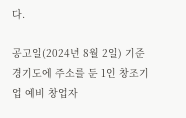다.

공고일(2024년 8월 2일) 기준 경기도에 주소를 둔 1인 창조기업 예비 창업자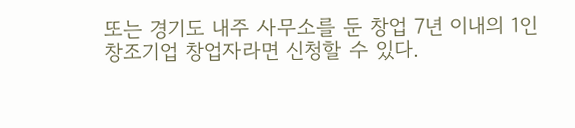또는 경기도 내주 사무소를 둔 창업 7년 이내의 1인 창조기업 창업자라면 신청할 수 있다.